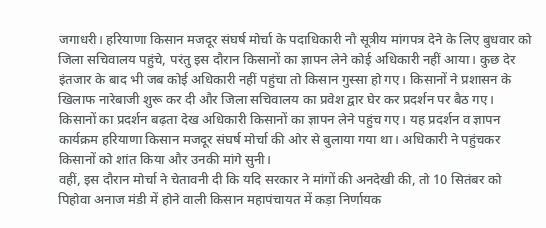जगाधरी। हरियाणा किसान मजदूर संघर्ष मोर्चा के पदाधिकारी नौ सूत्रीय मांगपत्र देने के लिए बुधवार को जिला सचिवालय पहुंचे, परंतु इस दौरान किसानों का ज्ञापन लेने कोई अधिकारी नहीं आया। कुछ देर इंतजार के बाद भी जब कोई अधिकारी नहीं पहुंचा तो किसान गुस्सा हो गए। किसानों ने प्रशासन के खिलाफ नारेबाजी शुरू कर दी और जिला सचिवालय का प्रवेश द्वार घेर कर प्रदर्शन पर बैठ गए।
किसानों का प्रदर्शन बढ़ता देख अधिकारी किसानों का ज्ञापन लेने पहुंच गए। यह प्रदर्शन व ज्ञापन कार्यक्रम हरियाणा किसान मजदूर संघर्ष मोर्चा की ओर से बुलाया गया था। अधिकारी ने पहुंचकर किसानों को शांत किया और उनकी मांगे सुनी।
वहीं, इस दौरान मोर्चा ने चेतावनी दी कि यदि सरकार ने मांगों की अनदेखी की, तो 10 सितंबर को पिहोवा अनाज मंडी में होने वाली किसान महापंचायत में कड़ा निर्णायक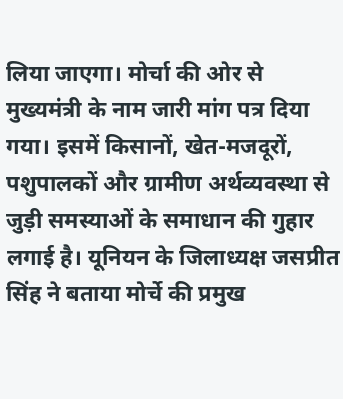लिया जाएगा। मोर्चा की ओर से मुख्यमंत्री के नाम जारी मांग पत्र दिया गया। इसमें किसानों, खेत-मजदूरों, पशुपालकों और ग्रामीण अर्थव्यवस्था से जुड़ी समस्याओं के समाधान की गुहार लगाई है। यूनियन के जिलाध्यक्ष जसप्रीत सिंह ने बताया मोर्चे की प्रमुख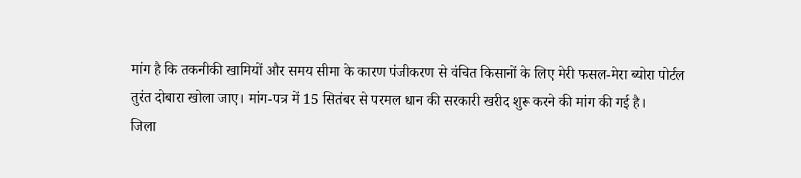मांग है कि तकनीकी खामियों और समय सीमा के कारण पंजीकरण से वंचित किसानों के लिए मेरी फसल-मेरा ब्योरा पोर्टल तुरंत दोबारा खोला जाए। मांग-पत्र में 15 सितंबर से परमल धान की सरकारी खरीद शुरू करने की मांग की गई है।
जिला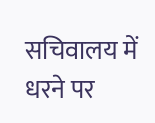सचिवालय में धरने पर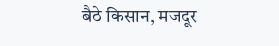बैठे किसान, मजदूर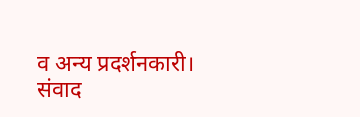व अन्य प्रदर्शनकारी। संवाद